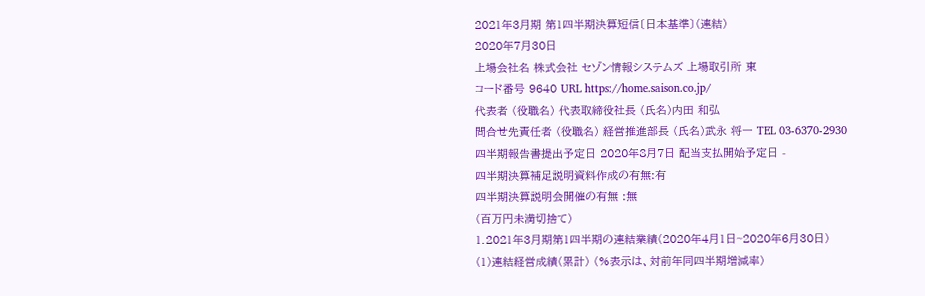2021年3月期 第1四半期決算短信〔日本基準〕(連結)
2020年7月30日
上場会社名 株式会社 セゾン情報システムズ 上場取引所 東
コード番号 9640 URL https://home.saison.co.jp/
代表者 (役職名) 代表取締役社長 (氏名)内田 和弘
問合せ先責任者 (役職名) 経営推進部長 (氏名)武永 将一 TEL 03-6370-2930
四半期報告書提出予定日 2020年8月7日 配当支払開始予定日 -
四半期決算補足説明資料作成の有無:有
四半期決算説明会開催の有無 :無
(百万円未満切捨て)
1.2021年3月期第1四半期の連結業績(2020年4月1日~2020年6月30日)
(1)連結経営成績(累計) (%表示は、対前年同四半期増減率)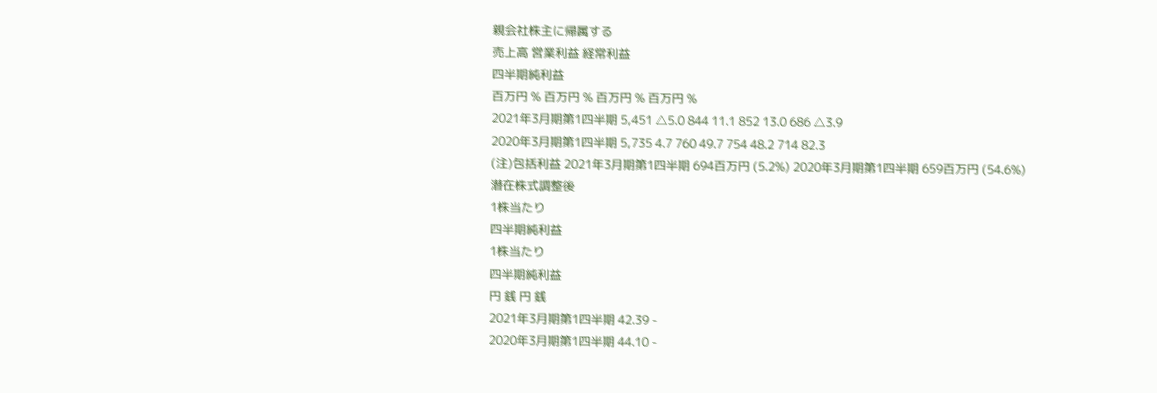親会社株主に帰属する
売上高 営業利益 経常利益
四半期純利益
百万円 % 百万円 % 百万円 % 百万円 %
2021年3月期第1四半期 5,451 △5.0 844 11.1 852 13.0 686 △3.9
2020年3月期第1四半期 5,735 4.7 760 49.7 754 48.2 714 82.3
(注)包括利益 2021年3月期第1四半期 694百万円 (5.2%) 2020年3月期第1四半期 659百万円 (54.6%)
潜在株式調整後
1株当たり
四半期純利益
1株当たり
四半期純利益
円 銭 円 銭
2021年3月期第1四半期 42.39 -
2020年3月期第1四半期 44.10 -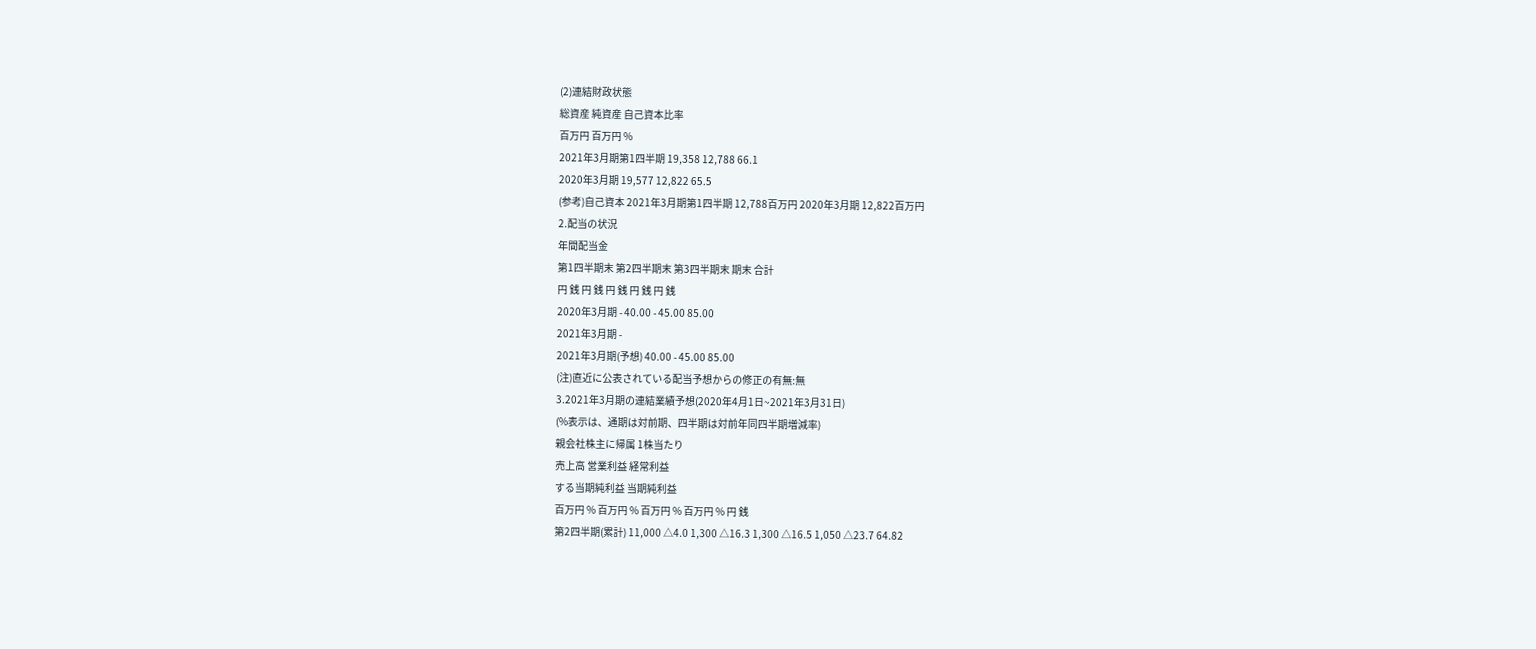(2)連結財政状態
総資産 純資産 自己資本比率
百万円 百万円 %
2021年3月期第1四半期 19,358 12,788 66.1
2020年3月期 19,577 12,822 65.5
(参考)自己資本 2021年3月期第1四半期 12,788百万円 2020年3月期 12,822百万円
2.配当の状況
年間配当金
第1四半期末 第2四半期末 第3四半期末 期末 合計
円 銭 円 銭 円 銭 円 銭 円 銭
2020年3月期 - 40.00 - 45.00 85.00
2021年3月期 -
2021年3月期(予想) 40.00 - 45.00 85.00
(注)直近に公表されている配当予想からの修正の有無:無
3.2021年3月期の連結業績予想(2020年4月1日~2021年3月31日)
(%表示は、通期は対前期、四半期は対前年同四半期増減率)
親会社株主に帰属 1株当たり
売上高 営業利益 経常利益
する当期純利益 当期純利益
百万円 % 百万円 % 百万円 % 百万円 % 円 銭
第2四半期(累計) 11,000 △4.0 1,300 △16.3 1,300 △16.5 1,050 △23.7 64.82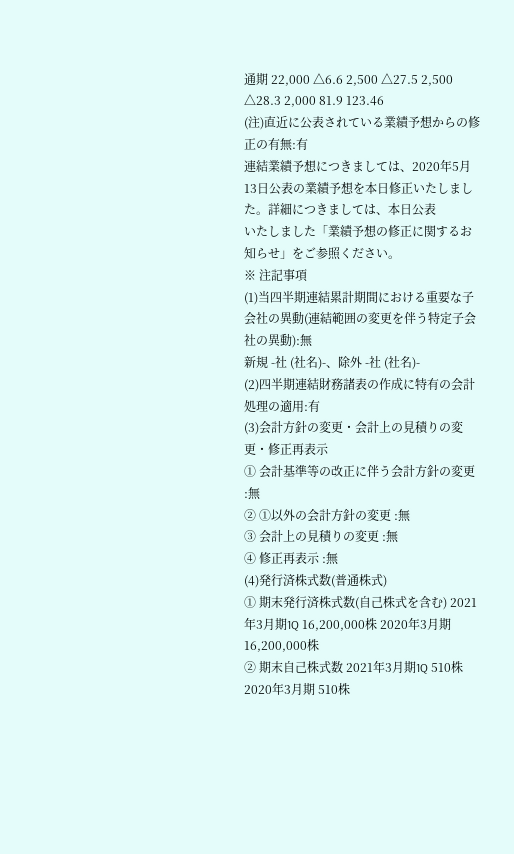通期 22,000 △6.6 2,500 △27.5 2,500 △28.3 2,000 81.9 123.46
(注)直近に公表されている業績予想からの修正の有無:有
連結業績予想につきましては、2020年5月13日公表の業績予想を本日修正いたしました。詳細につきましては、本日公表
いたしました「業績予想の修正に関するお知らせ」をご参照ください。
※ 注記事項
(1)当四半期連結累計期間における重要な子会社の異動(連結範囲の変更を伴う特定子会社の異動):無
新規 -社 (社名)-、除外 -社 (社名)-
(2)四半期連結財務諸表の作成に特有の会計処理の適用:有
(3)会計方針の変更・会計上の見積りの変更・修正再表示
① 会計基準等の改正に伴う会計方針の変更 :無
② ①以外の会計方針の変更 :無
③ 会計上の見積りの変更 :無
④ 修正再表示 :無
(4)発行済株式数(普通株式)
① 期末発行済株式数(自己株式を含む) 2021年3月期1Q 16,200,000株 2020年3月期 16,200,000株
② 期末自己株式数 2021年3月期1Q 510株 2020年3月期 510株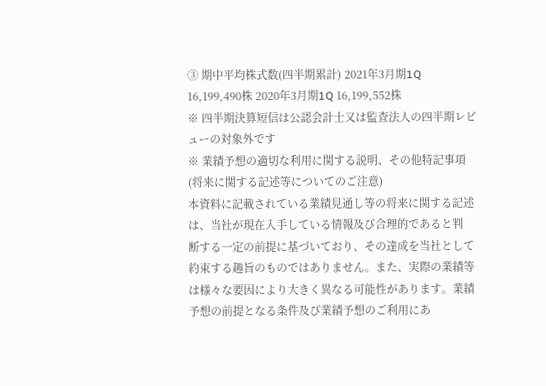③ 期中平均株式数(四半期累計) 2021年3月期1Q 16,199,490株 2020年3月期1Q 16,199,552株
※ 四半期決算短信は公認会計士又は監査法人の四半期レビューの対象外です
※ 業績予想の適切な利用に関する説明、その他特記事項
(将来に関する記述等についてのご注意)
本資料に記載されている業績見通し等の将来に関する記述は、当社が現在入手している情報及び合理的であると判
断する一定の前提に基づいており、その達成を当社として約束する趣旨のものではありません。また、実際の業績等
は様々な要因により大きく異なる可能性があります。業績予想の前提となる条件及び業績予想のご利用にあ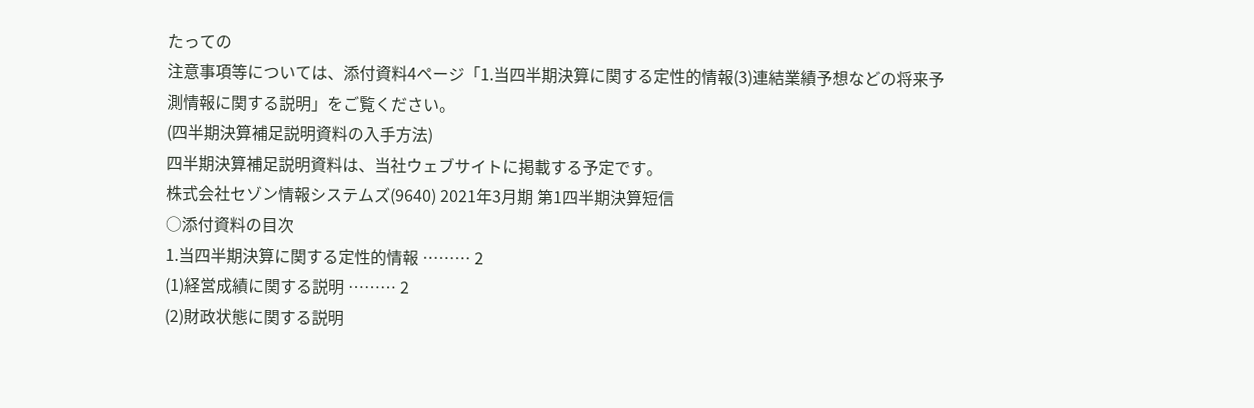たっての
注意事項等については、添付資料4ページ「1.当四半期決算に関する定性的情報(3)連結業績予想などの将来予
測情報に関する説明」をご覧ください。
(四半期決算補足説明資料の入手方法)
四半期決算補足説明資料は、当社ウェブサイトに掲載する予定です。
株式会社セゾン情報システムズ(9640) 2021年3月期 第1四半期決算短信
○添付資料の目次
1.当四半期決算に関する定性的情報 ……… 2
(1)経営成績に関する説明 ……… 2
(2)財政状態に関する説明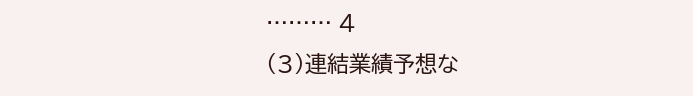……… 4
(3)連結業績予想な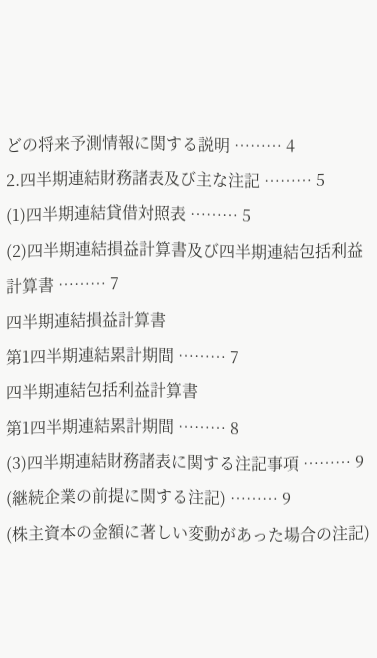どの将来予測情報に関する説明 ……… 4
2.四半期連結財務諸表及び主な注記 ……… 5
(1)四半期連結貸借対照表 ……… 5
(2)四半期連結損益計算書及び四半期連結包括利益計算書 ……… 7
四半期連結損益計算書
第1四半期連結累計期間 ……… 7
四半期連結包括利益計算書
第1四半期連結累計期間 ……… 8
(3)四半期連結財務諸表に関する注記事項 ……… 9
(継続企業の前提に関する注記) ……… 9
(株主資本の金額に著しい変動があった場合の注記)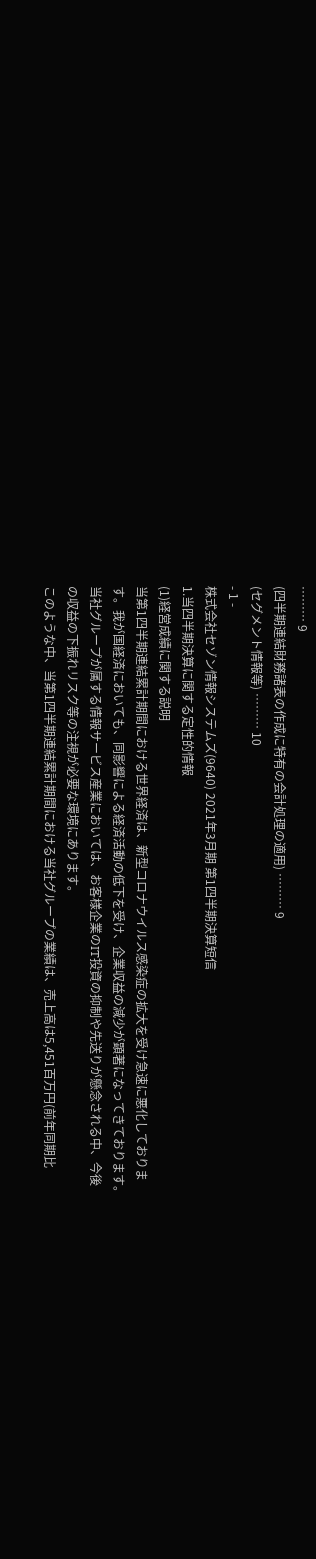……… 9
(四半期連結財務諸表の作成に特有の会計処理の適用) ……… 9
(セグメント情報等) ……… 10
- 1 -
株式会社セゾン情報システムズ(9640) 2021年3月期 第1四半期決算短信
1.当四半期決算に関する定性的情報
(1)経営成績に関する説明
当第1四半期連結累計期間における世界経済は、新型コロナウイルス感染症の拡大を受け急速に悪化しておりま
す。我が国経済においても、同影響による経済活動の低下を受け、企業収益の減少が顕著になってきております。
当社グループが属する情報サービス産業においては、お客様企業のIT投資の抑制や先送りが懸念される中、今後
の収益の下振れリスク等の注視が必要な環境にあります。
このような中、当第1四半期連結累計期間における当社グループの業績は、売上高は5,451百万円(前年同期比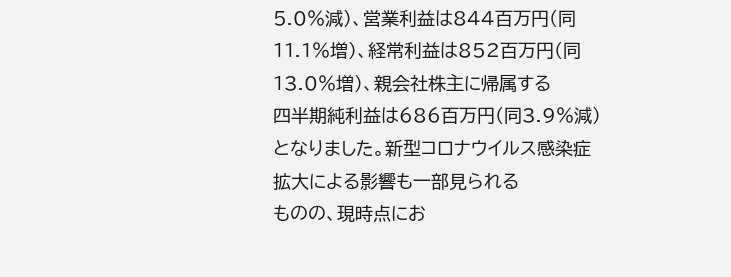5.0%減)、営業利益は844百万円(同11.1%増)、経常利益は852百万円(同13.0%増)、親会社株主に帰属する
四半期純利益は686百万円(同3.9%減)となりました。新型コロナウイルス感染症拡大による影響も一部見られる
ものの、現時点にお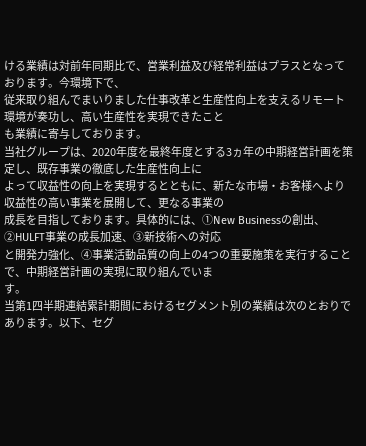ける業績は対前年同期比で、営業利益及び経常利益はプラスとなっております。今環境下で、
従来取り組んでまいりました仕事改革と生産性向上を支えるリモート環境が奏功し、高い生産性を実現できたこと
も業績に寄与しております。
当社グループは、2020年度を最終年度とする3ヵ年の中期経営計画を策定し、既存事業の徹底した生産性向上に
よって収益性の向上を実現するとともに、新たな市場・お客様へより収益性の高い事業を展開して、更なる事業の
成長を目指しております。具体的には、①New Businessの創出、②HULFT事業の成長加速、③新技術への対応
と開発力強化、④事業活動品質の向上の4つの重要施策を実行することで、中期経営計画の実現に取り組んでいま
す。
当第1四半期連結累計期間におけるセグメント別の業績は次のとおりであります。以下、セグ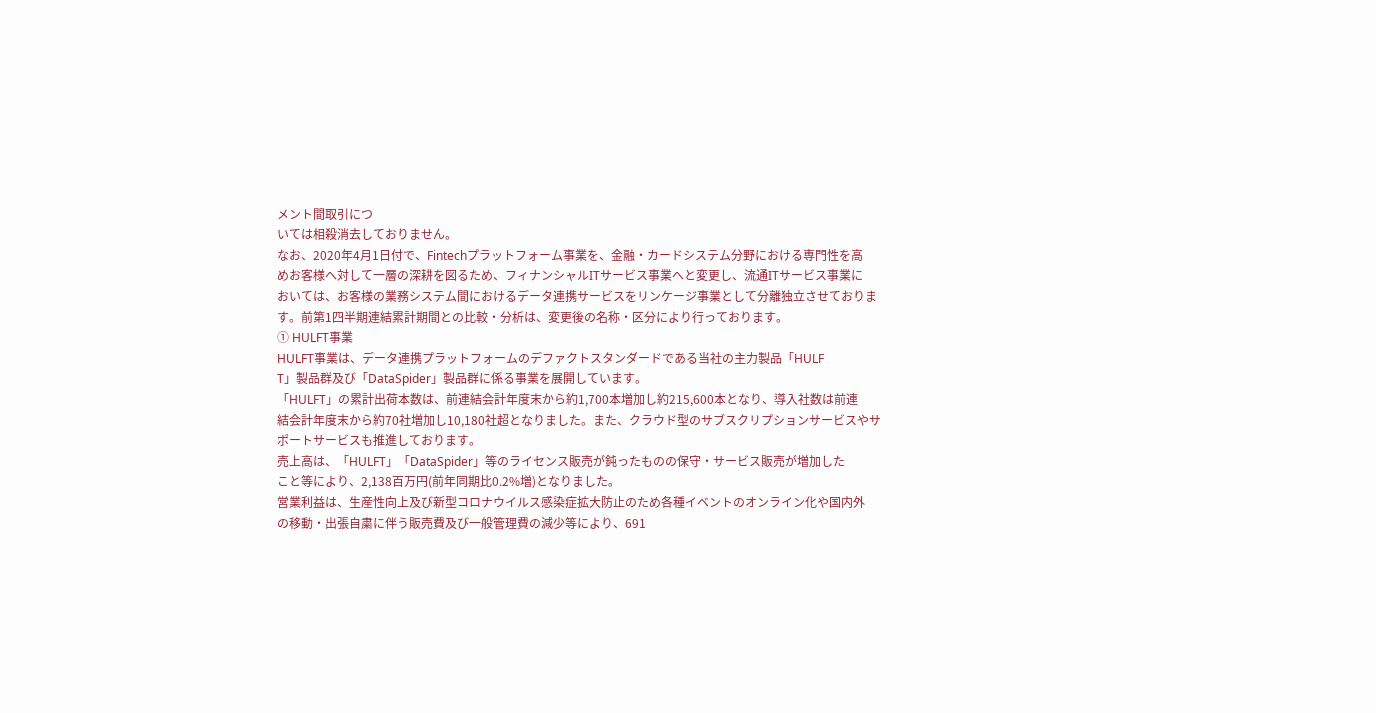メント間取引につ
いては相殺消去しておりません。
なお、2020年4月1日付で、Fintechプラットフォーム事業を、金融・カードシステム分野における専門性を高
めお客様へ対して一層の深耕を図るため、フィナンシャルITサービス事業へと変更し、流通ITサービス事業に
おいては、お客様の業務システム間におけるデータ連携サービスをリンケージ事業として分離独立させておりま
す。前第1四半期連結累計期間との比較・分析は、変更後の名称・区分により行っております。
① HULFT事業
HULFT事業は、データ連携プラットフォームのデファクトスタンダードである当社の主力製品「HULF
T」製品群及び「DataSpider」製品群に係る事業を展開しています。
「HULFT」の累計出荷本数は、前連結会計年度末から約1,700本増加し約215,600本となり、導入社数は前連
結会計年度末から約70社増加し10,180社超となりました。また、クラウド型のサブスクリプションサービスやサ
ポートサービスも推進しております。
売上高は、「HULFT」「DataSpider」等のライセンス販売が鈍ったものの保守・サービス販売が増加した
こと等により、2,138百万円(前年同期比0.2%増)となりました。
営業利益は、生産性向上及び新型コロナウイルス感染症拡大防止のため各種イベントのオンライン化や国内外
の移動・出張自粛に伴う販売費及び一般管理費の減少等により、691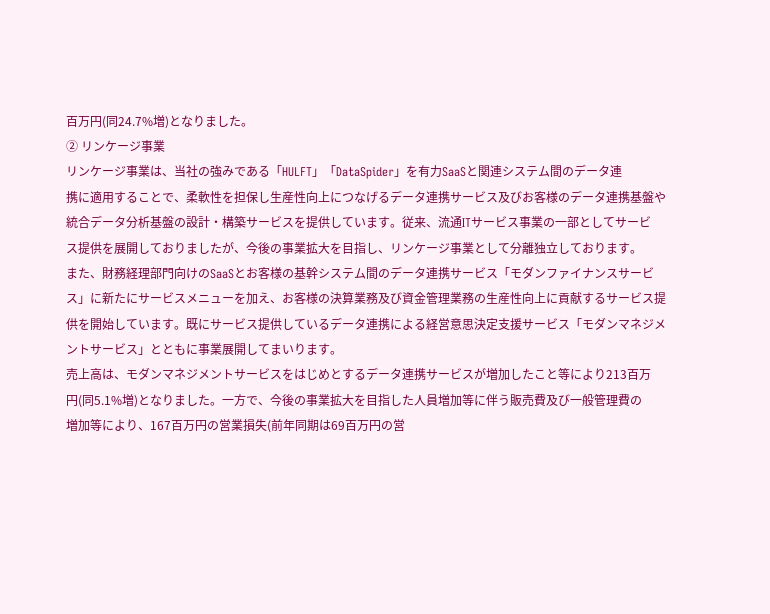百万円(同24.7%増)となりました。
② リンケージ事業
リンケージ事業は、当社の強みである「HULFT」「DataSpider」を有力SaaSと関連システム間のデータ連
携に適用することで、柔軟性を担保し生産性向上につなげるデータ連携サービス及びお客様のデータ連携基盤や
統合データ分析基盤の設計・構築サービスを提供しています。従来、流通ITサービス事業の一部としてサービ
ス提供を展開しておりましたが、今後の事業拡大を目指し、リンケージ事業として分離独立しております。
また、財務経理部門向けのSaaSとお客様の基幹システム間のデータ連携サービス「モダンファイナンスサービ
ス」に新たにサービスメニューを加え、お客様の決算業務及び資金管理業務の生産性向上に貢献するサービス提
供を開始しています。既にサービス提供しているデータ連携による経営意思決定支援サービス「モダンマネジメ
ントサービス」とともに事業展開してまいります。
売上高は、モダンマネジメントサービスをはじめとするデータ連携サービスが増加したこと等により213百万
円(同5.1%増)となりました。一方で、今後の事業拡大を目指した人員増加等に伴う販売費及び一般管理費の
増加等により、167百万円の営業損失(前年同期は69百万円の営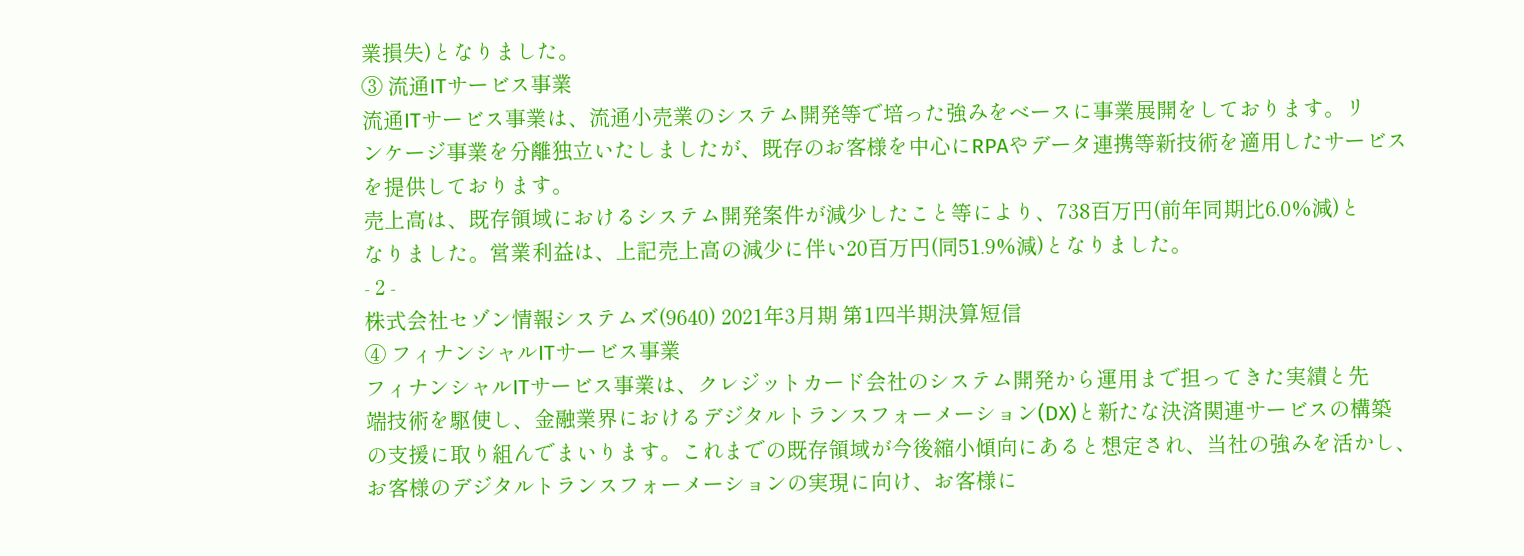業損失)となりました。
③ 流通ITサービス事業
流通ITサービス事業は、流通小売業のシステム開発等で培った強みをベースに事業展開をしております。リ
ンケージ事業を分離独立いたしましたが、既存のお客様を中心にRPAやデータ連携等新技術を適用したサービス
を提供しております。
売上高は、既存領域におけるシステム開発案件が減少したこと等により、738百万円(前年同期比6.0%減)と
なりました。営業利益は、上記売上高の減少に伴い20百万円(同51.9%減)となりました。
- 2 -
株式会社セゾン情報システムズ(9640) 2021年3月期 第1四半期決算短信
④ フィナンシャルITサービス事業
フィナンシャルITサービス事業は、クレジットカード会社のシステム開発から運用まで担ってきた実績と先
端技術を駆使し、金融業界におけるデジタルトランスフォーメーション(DX)と新たな決済関連サービスの構築
の支援に取り組んでまいります。これまでの既存領域が今後縮小傾向にあると想定され、当社の強みを活かし、
お客様のデジタルトランスフォーメーションの実現に向け、お客様に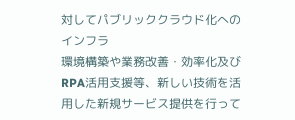対してパブリッククラウド化へのインフラ
環境構築や業務改善・効率化及びRPA活用支援等、新しい技術を活用した新規サービス提供を行って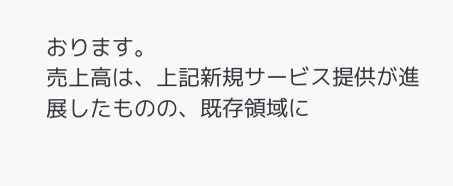おります。
売上高は、上記新規サービス提供が進展したものの、既存領域に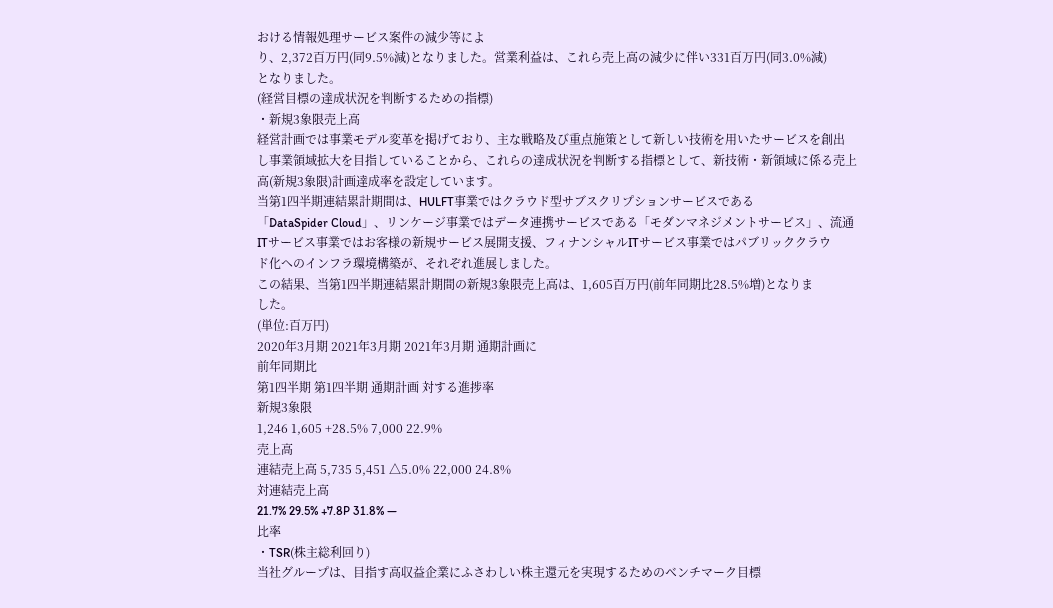おける情報処理サービス案件の減少等によ
り、2,372百万円(同9.5%減)となりました。営業利益は、これら売上高の減少に伴い331百万円(同3.0%減)
となりました。
(経営目標の達成状況を判断するための指標)
・新規3象限売上高
経営計画では事業モデル変革を掲げており、主な戦略及び重点施策として新しい技術を用いたサービスを創出
し事業領域拡大を目指していることから、これらの達成状況を判断する指標として、新技術・新領域に係る売上
高(新規3象限)計画達成率を設定しています。
当第1四半期連結累計期間は、HULFT事業ではクラウド型サブスクリプションサービスである
「DataSpider Cloud」、リンケージ事業ではデータ連携サービスである「モダンマネジメントサービス」、流通
ITサービス事業ではお客様の新規サービス展開支援、フィナンシャルITサービス事業ではパブリッククラウ
ド化へのインフラ環境構築が、それぞれ進展しました。
この結果、当第1四半期連結累計期間の新規3象限売上高は、1,605百万円(前年同期比28.5%増)となりま
した。
(単位:百万円)
2020年3月期 2021年3月期 2021年3月期 通期計画に
前年同期比
第1四半期 第1四半期 通期計画 対する進捗率
新規3象限
1,246 1,605 +28.5% 7,000 22.9%
売上高
連結売上高 5,735 5,451 △5.0% 22,000 24.8%
対連結売上高
21.7% 29.5% +7.8P 31.8% ―
比率
・TSR(株主総利回り)
当社グループは、目指す高収益企業にふさわしい株主還元を実現するためのベンチマーク目標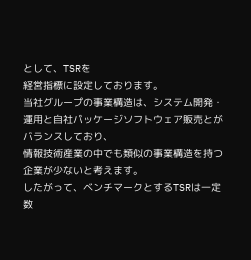として、TSRを
経営指標に設定しております。
当社グループの事業構造は、システム開発・運用と自社パッケージソフトウェア販売とがバランスしており、
情報技術産業の中でも類似の事業構造を持つ企業が少ないと考えます。
したがって、ベンチマークとするTSRは一定数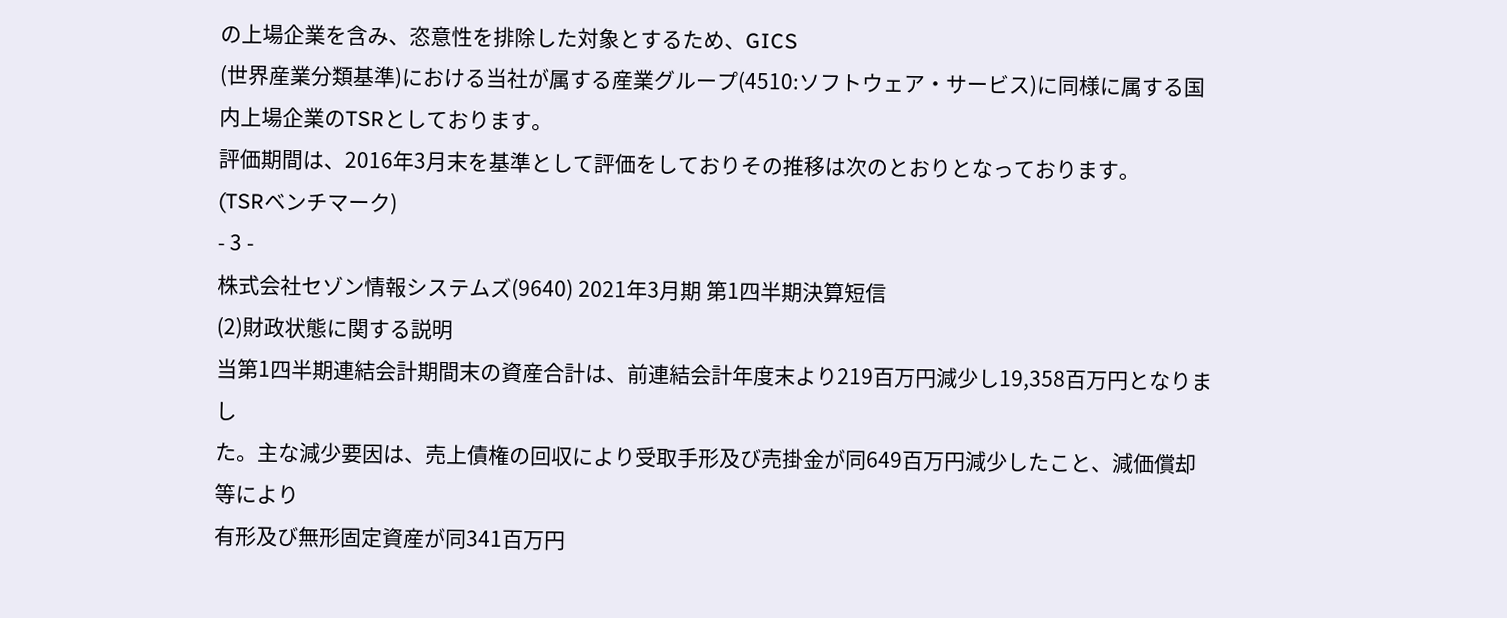の上場企業を含み、恣意性を排除した対象とするため、GICS
(世界産業分類基準)における当社が属する産業グループ(4510:ソフトウェア・サービス)に同様に属する国
内上場企業のTSRとしております。
評価期間は、2016年3月末を基準として評価をしておりその推移は次のとおりとなっております。
(TSRベンチマーク)
- 3 -
株式会社セゾン情報システムズ(9640) 2021年3月期 第1四半期決算短信
(2)財政状態に関する説明
当第1四半期連結会計期間末の資産合計は、前連結会計年度末より219百万円減少し19,358百万円となりまし
た。主な減少要因は、売上債権の回収により受取手形及び売掛金が同649百万円減少したこと、減価償却等により
有形及び無形固定資産が同341百万円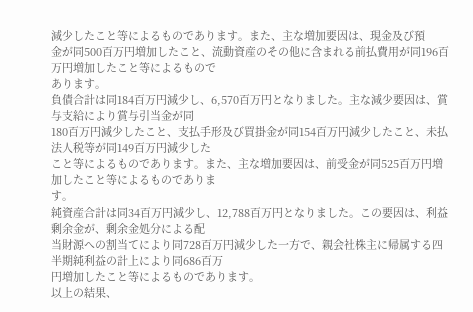減少したこと等によるものであります。また、主な増加要因は、現金及び預
金が同500百万円増加したこと、流動資産のその他に含まれる前払費用が同196百万円増加したこと等によるもので
あります。
負債合計は同184百万円減少し、6,570百万円となりました。主な減少要因は、賞与支給により賞与引当金が同
180百万円減少したこと、支払手形及び買掛金が同154百万円減少したこと、未払法人税等が同149百万円減少した
こと等によるものであります。また、主な増加要因は、前受金が同525百万円増加したこと等によるものでありま
す。
純資産合計は同34百万円減少し、12,788百万円となりました。この要因は、利益剰余金が、剰余金処分による配
当財源への割当てにより同728百万円減少した一方で、親会社株主に帰属する四半期純利益の計上により同686百万
円増加したこと等によるものであります。
以上の結果、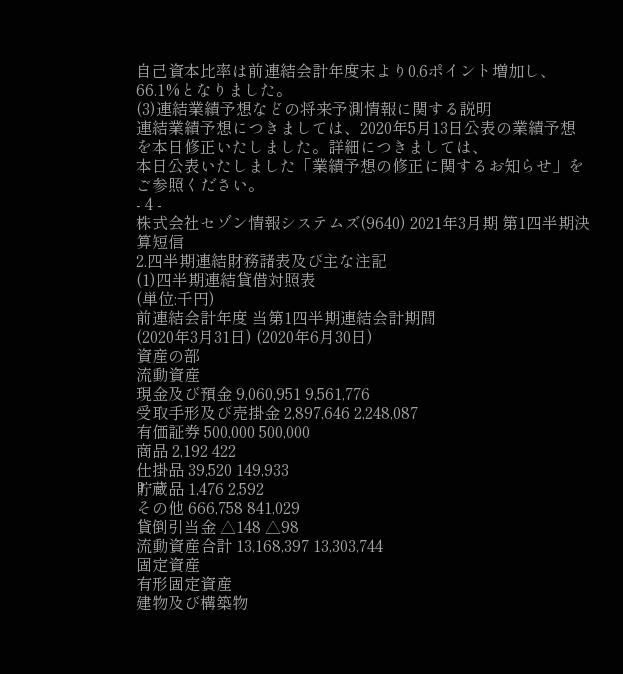自己資本比率は前連結会計年度末より0.6ポイント増加し、66.1%となりました。
(3)連結業績予想などの将来予測情報に関する説明
連結業績予想につきましては、2020年5月13日公表の業績予想を本日修正いたしました。詳細につきましては、
本日公表いたしました「業績予想の修正に関するお知らせ」をご参照ください。
- 4 -
株式会社セゾン情報システムズ(9640) 2021年3月期 第1四半期決算短信
2.四半期連結財務諸表及び主な注記
(1)四半期連結貸借対照表
(単位:千円)
前連結会計年度 当第1四半期連結会計期間
(2020年3月31日) (2020年6月30日)
資産の部
流動資産
現金及び預金 9,060,951 9,561,776
受取手形及び売掛金 2,897,646 2,248,087
有価証券 500,000 500,000
商品 2,192 422
仕掛品 39,520 149,933
貯蔵品 1,476 2,592
その他 666,758 841,029
貸倒引当金 △148 △98
流動資産合計 13,168,397 13,303,744
固定資産
有形固定資産
建物及び構築物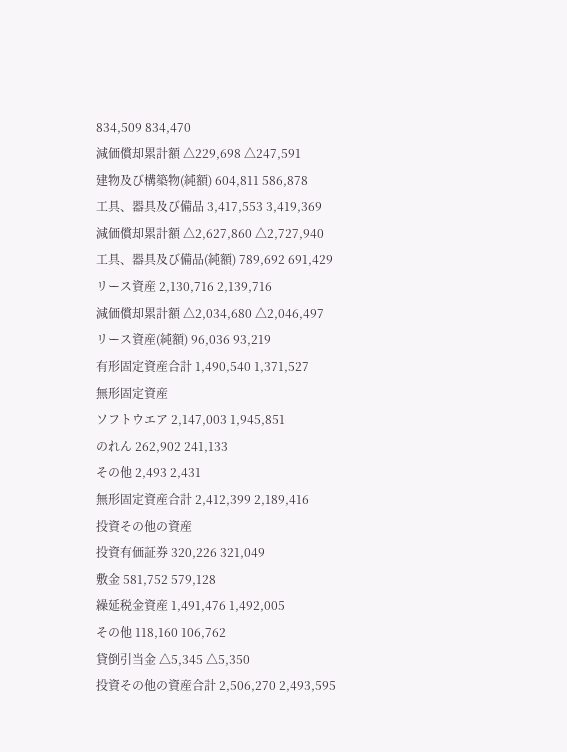834,509 834,470
減価償却累計額 △229,698 △247,591
建物及び構築物(純額) 604,811 586,878
工具、器具及び備品 3,417,553 3,419,369
減価償却累計額 △2,627,860 △2,727,940
工具、器具及び備品(純額) 789,692 691,429
リース資産 2,130,716 2,139,716
減価償却累計額 △2,034,680 △2,046,497
リース資産(純額) 96,036 93,219
有形固定資産合計 1,490,540 1,371,527
無形固定資産
ソフトウエア 2,147,003 1,945,851
のれん 262,902 241,133
その他 2,493 2,431
無形固定資産合計 2,412,399 2,189,416
投資その他の資産
投資有価証券 320,226 321,049
敷金 581,752 579,128
繰延税金資産 1,491,476 1,492,005
その他 118,160 106,762
貸倒引当金 △5,345 △5,350
投資その他の資産合計 2,506,270 2,493,595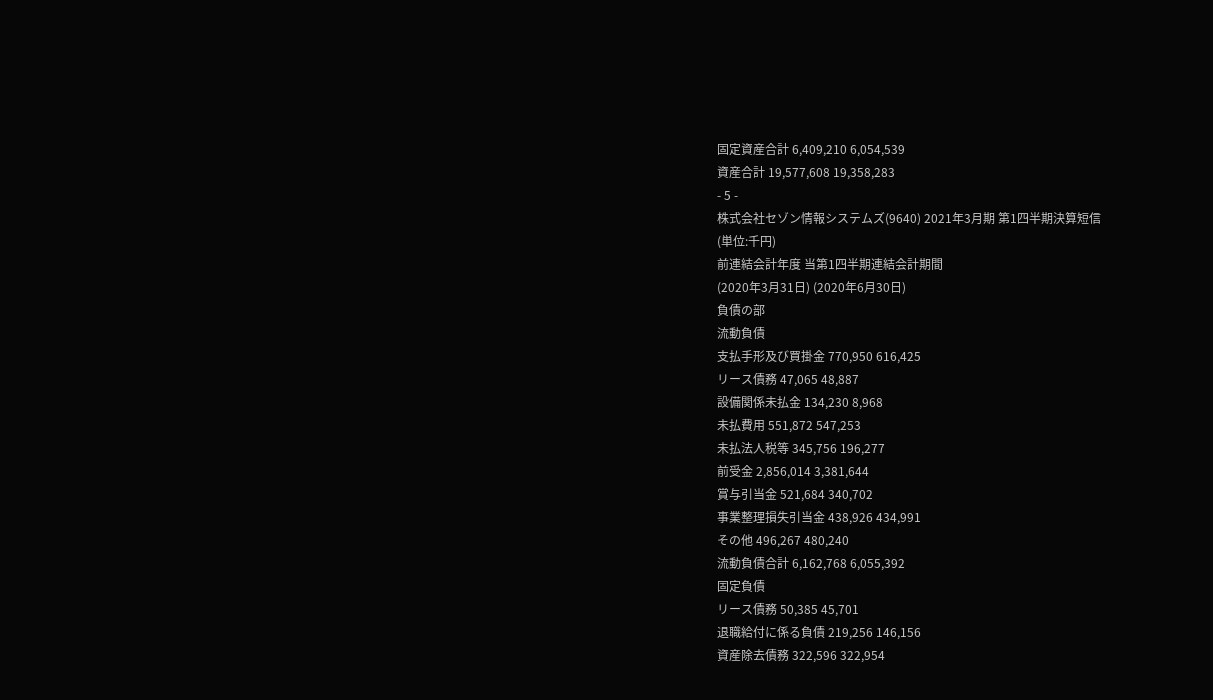固定資産合計 6,409,210 6,054,539
資産合計 19,577,608 19,358,283
- 5 -
株式会社セゾン情報システムズ(9640) 2021年3月期 第1四半期決算短信
(単位:千円)
前連結会計年度 当第1四半期連結会計期間
(2020年3月31日) (2020年6月30日)
負債の部
流動負債
支払手形及び買掛金 770,950 616,425
リース債務 47,065 48,887
設備関係未払金 134,230 8,968
未払費用 551,872 547,253
未払法人税等 345,756 196,277
前受金 2,856,014 3,381,644
賞与引当金 521,684 340,702
事業整理損失引当金 438,926 434,991
その他 496,267 480,240
流動負債合計 6,162,768 6,055,392
固定負債
リース債務 50,385 45,701
退職給付に係る負債 219,256 146,156
資産除去債務 322,596 322,954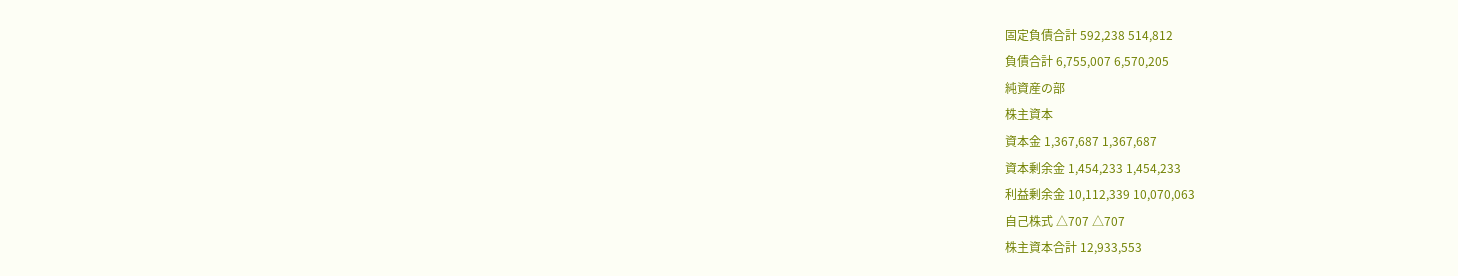固定負債合計 592,238 514,812
負債合計 6,755,007 6,570,205
純資産の部
株主資本
資本金 1,367,687 1,367,687
資本剰余金 1,454,233 1,454,233
利益剰余金 10,112,339 10,070,063
自己株式 △707 △707
株主資本合計 12,933,553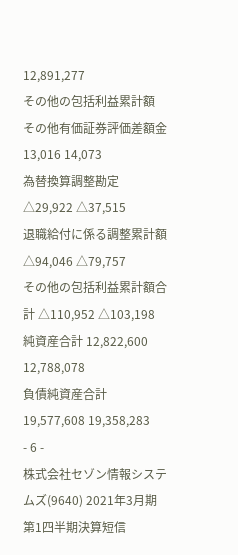12,891,277
その他の包括利益累計額
その他有価証券評価差額金 13,016 14,073
為替換算調整勘定 △29,922 △37,515
退職給付に係る調整累計額 △94,046 △79,757
その他の包括利益累計額合計 △110,952 △103,198
純資産合計 12,822,600 12,788,078
負債純資産合計 19,577,608 19,358,283
- 6 -
株式会社セゾン情報システムズ(9640) 2021年3月期 第1四半期決算短信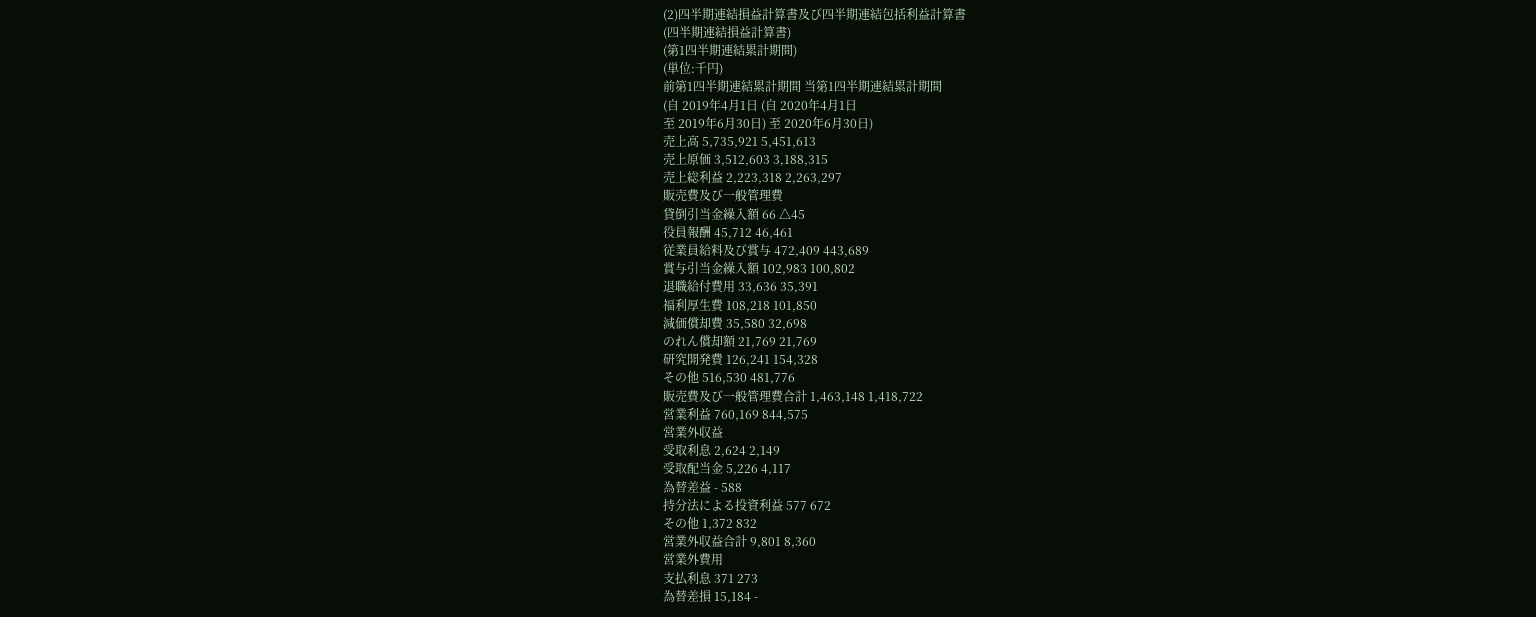(2)四半期連結損益計算書及び四半期連結包括利益計算書
(四半期連結損益計算書)
(第1四半期連結累計期間)
(単位:千円)
前第1四半期連結累計期間 当第1四半期連結累計期間
(自 2019年4月1日 (自 2020年4月1日
至 2019年6月30日) 至 2020年6月30日)
売上高 5,735,921 5,451,613
売上原価 3,512,603 3,188,315
売上総利益 2,223,318 2,263,297
販売費及び一般管理費
貸倒引当金繰入額 66 △45
役員報酬 45,712 46,461
従業員給料及び賞与 472,409 443,689
賞与引当金繰入額 102,983 100,802
退職給付費用 33,636 35,391
福利厚生費 108,218 101,850
減価償却費 35,580 32,698
のれん償却額 21,769 21,769
研究開発費 126,241 154,328
その他 516,530 481,776
販売費及び一般管理費合計 1,463,148 1,418,722
営業利益 760,169 844,575
営業外収益
受取利息 2,624 2,149
受取配当金 5,226 4,117
為替差益 - 588
持分法による投資利益 577 672
その他 1,372 832
営業外収益合計 9,801 8,360
営業外費用
支払利息 371 273
為替差損 15,184 -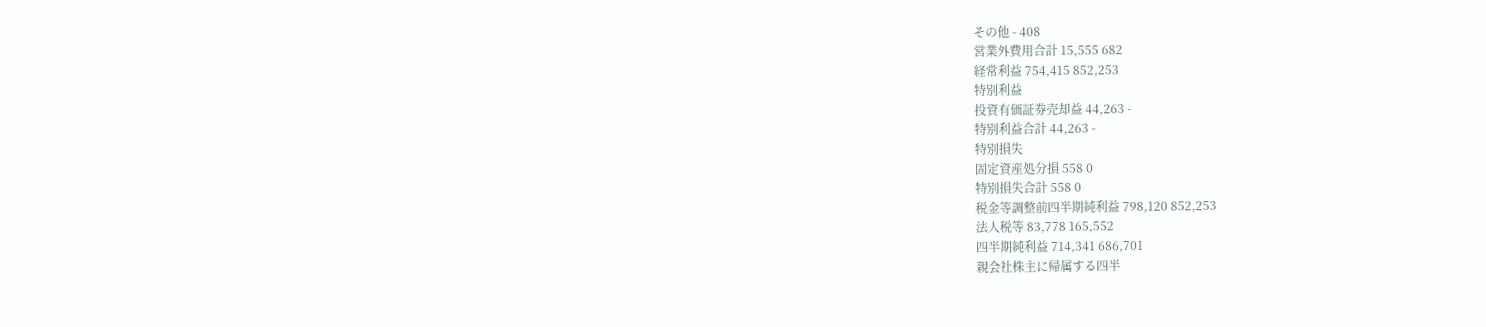その他 - 408
営業外費用合計 15,555 682
経常利益 754,415 852,253
特別利益
投資有価証券売却益 44,263 -
特別利益合計 44,263 -
特別損失
固定資産処分損 558 0
特別損失合計 558 0
税金等調整前四半期純利益 798,120 852,253
法人税等 83,778 165,552
四半期純利益 714,341 686,701
親会社株主に帰属する四半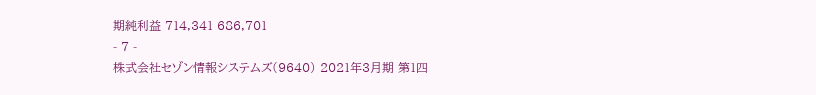期純利益 714,341 686,701
- 7 -
株式会社セゾン情報システムズ(9640) 2021年3月期 第1四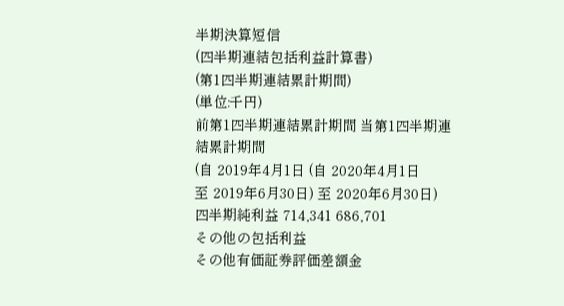半期決算短信
(四半期連結包括利益計算書)
(第1四半期連結累計期間)
(単位:千円)
前第1四半期連結累計期間 当第1四半期連結累計期間
(自 2019年4月1日 (自 2020年4月1日
至 2019年6月30日) 至 2020年6月30日)
四半期純利益 714,341 686,701
その他の包括利益
その他有価証券評価差額金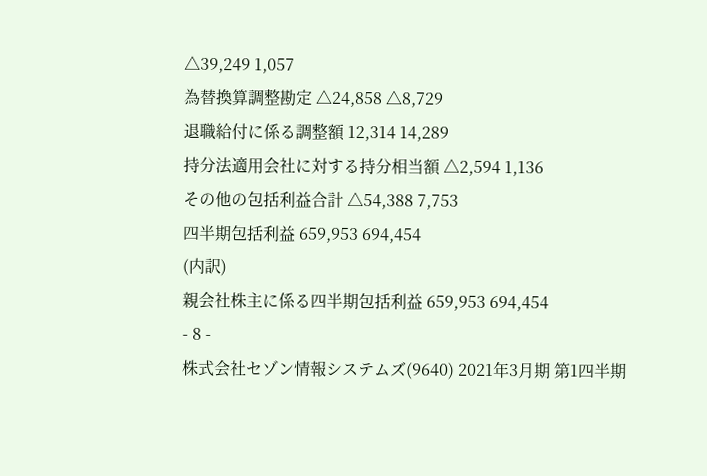△39,249 1,057
為替換算調整勘定 △24,858 △8,729
退職給付に係る調整額 12,314 14,289
持分法適用会社に対する持分相当額 △2,594 1,136
その他の包括利益合計 △54,388 7,753
四半期包括利益 659,953 694,454
(内訳)
親会社株主に係る四半期包括利益 659,953 694,454
- 8 -
株式会社セゾン情報システムズ(9640) 2021年3月期 第1四半期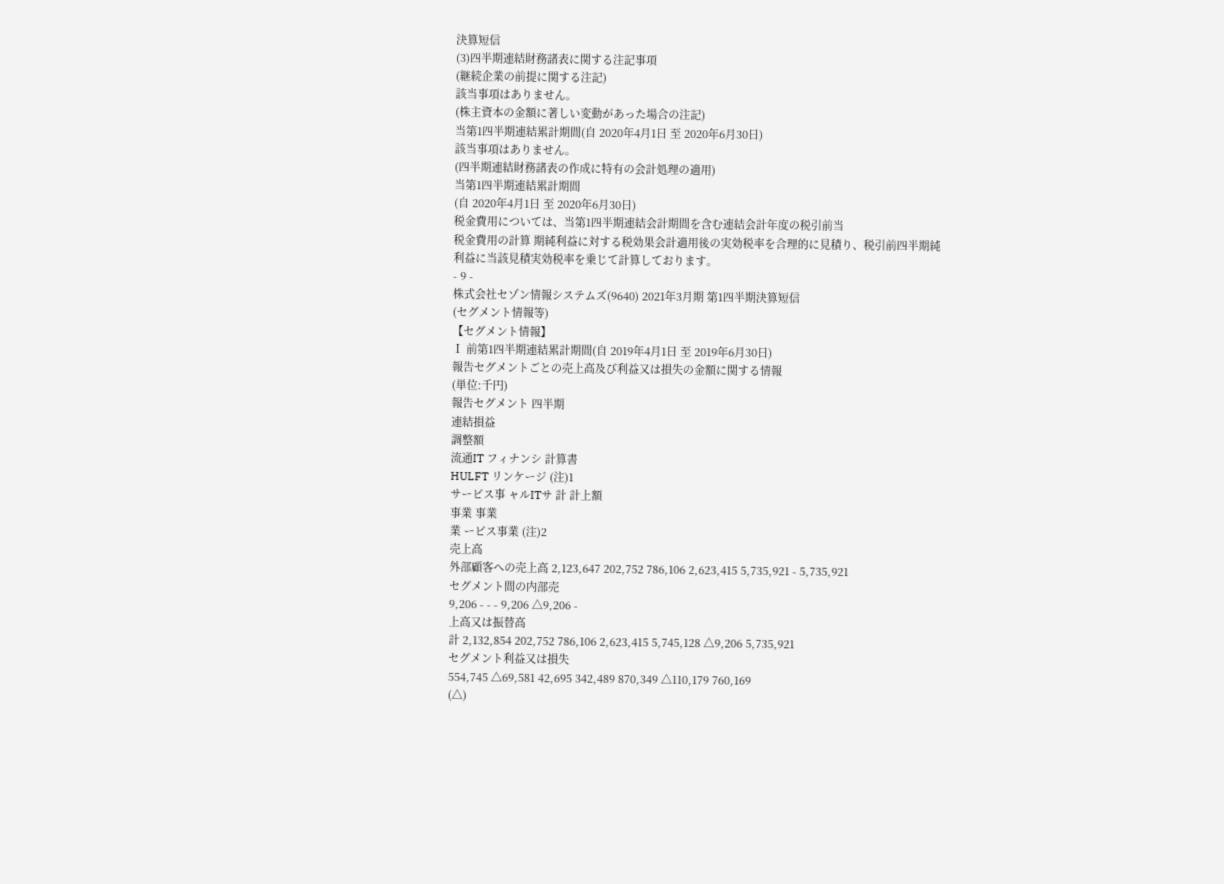決算短信
(3)四半期連結財務諸表に関する注記事項
(継続企業の前提に関する注記)
該当事項はありません。
(株主資本の金額に著しい変動があった場合の注記)
当第1四半期連結累計期間(自 2020年4月1日 至 2020年6月30日)
該当事項はありません。
(四半期連結財務諸表の作成に特有の会計処理の適用)
当第1四半期連結累計期間
(自 2020年4月1日 至 2020年6月30日)
税金費用については、当第1四半期連結会計期間を含む連結会計年度の税引前当
税金費用の計算 期純利益に対する税効果会計適用後の実効税率を合理的に見積り、税引前四半期純
利益に当該見積実効税率を乗じて計算しております。
- 9 -
株式会社セゾン情報システムズ(9640) 2021年3月期 第1四半期決算短信
(セグメント情報等)
【セグメント情報】
Ⅰ 前第1四半期連結累計期間(自 2019年4月1日 至 2019年6月30日)
報告セグメントごとの売上高及び利益又は損失の金額に関する情報
(単位:千円)
報告セグメント 四半期
連結損益
調整額
流通IT フィナンシ 計算書
HULFT リンケージ (注)1
サービス事 ャルITサ 計 計上額
事業 事業
業 ービス事業 (注)2
売上高
外部顧客への売上高 2,123,647 202,752 786,106 2,623,415 5,735,921 - 5,735,921
セグメント間の内部売
9,206 - - - 9,206 △9,206 -
上高又は振替高
計 2,132,854 202,752 786,106 2,623,415 5,745,128 △9,206 5,735,921
セグメント利益又は損失
554,745 △69,581 42,695 342,489 870,349 △110,179 760,169
(△)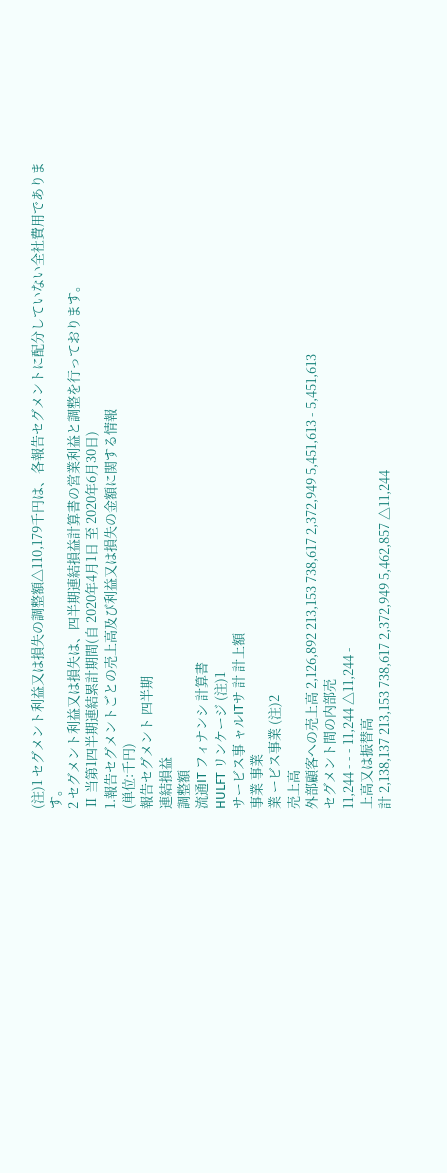(注)1 セグメント利益又は損失の調整額△110,179千円は、各報告セグメントに配分していない全社費用でありま
す。
2 セグメント利益又は損失は、四半期連結損益計算書の営業利益と調整を行っております。
Ⅱ 当第1四半期連結累計期間(自 2020年4月1日 至 2020年6月30日)
1.報告セグメントごとの売上高及び利益又は損失の金額に関する情報
(単位:千円)
報告セグメント 四半期
連結損益
調整額
流通IT フィナンシ 計算書
HULFT リンケージ (注)1
サービス事 ャルITサ 計 計上額
事業 事業
業 ービス事業 (注)2
売上高
外部顧客への売上高 2,126,892 213,153 738,617 2,372,949 5,451,613 - 5,451,613
セグメント間の内部売
11,244 - - - 11,244 △11,244 -
上高又は振替高
計 2,138,137 213,153 738,617 2,372,949 5,462,857 △11,244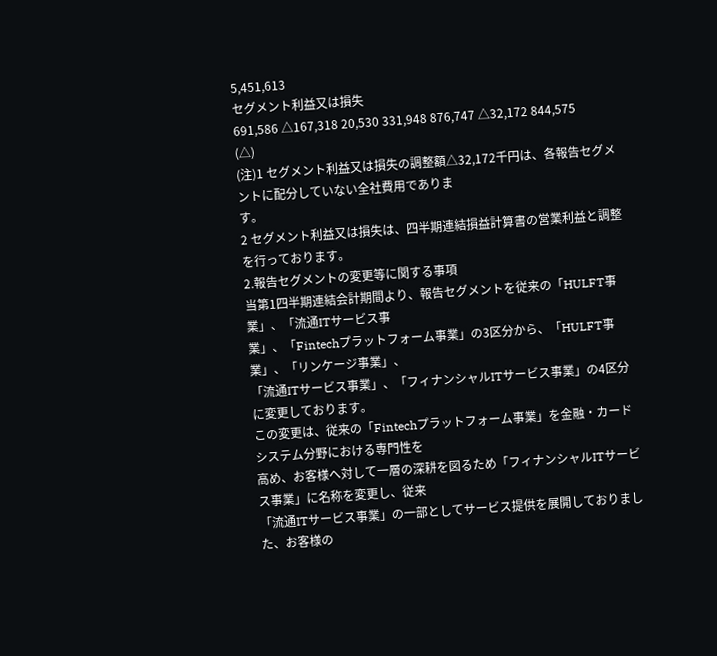5,451,613
セグメント利益又は損失
691,586 △167,318 20,530 331,948 876,747 △32,172 844,575
(△)
(注)1 セグメント利益又は損失の調整額△32,172千円は、各報告セグメントに配分していない全社費用でありま
す。
2 セグメント利益又は損失は、四半期連結損益計算書の営業利益と調整を行っております。
2.報告セグメントの変更等に関する事項
当第1四半期連結会計期間より、報告セグメントを従来の「HULFT事業」、「流通ITサービス事
業」、「Fintechプラットフォーム事業」の3区分から、「HULFT事業」、「リンケージ事業」、
「流通ITサービス事業」、「フィナンシャルITサービス事業」の4区分に変更しております。
この変更は、従来の「Fintechプラットフォーム事業」を金融・カードシステム分野における専門性を
高め、お客様へ対して一層の深耕を図るため「フィナンシャルITサービス事業」に名称を変更し、従来
「流通ITサービス事業」の一部としてサービス提供を展開しておりました、お客様の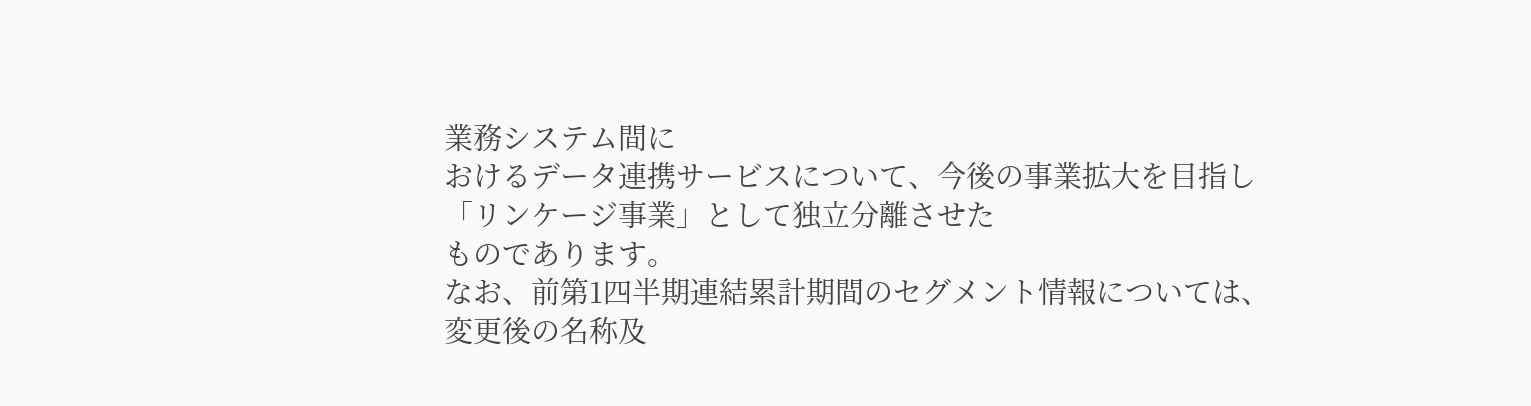業務システム間に
おけるデータ連携サービスについて、今後の事業拡大を目指し「リンケージ事業」として独立分離させた
ものであります。
なお、前第1四半期連結累計期間のセグメント情報については、変更後の名称及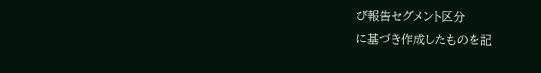び報告セグメント区分
に基づき作成したものを記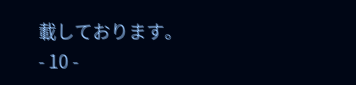載しております。
- 10 -